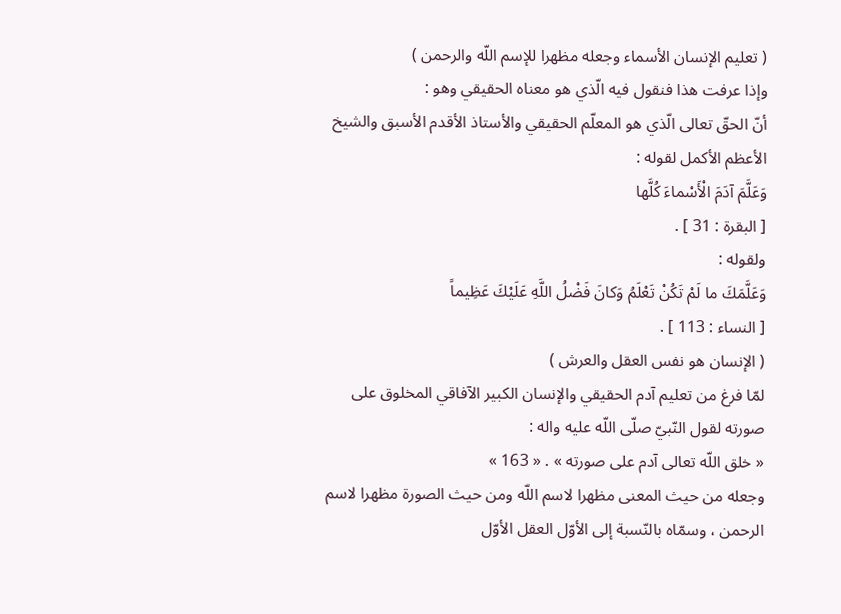( تعليم الإنسان الأسماء وجعله مظهرا للإسم اللّه والرحمن )
وإذا عرفت هذا فنقول فيه الّذي هو معناه الحقيقي وهو :
أنّ الحقّ تعالى الّذي هو المعلّم الحقيقي والأستاذ الأقدم الأسبق والشيخ الأعظم الأكمل لقوله :
وَعَلَّمَ آدَمَ الْأَسْماءَ كُلَّها
[ البقرة : 31 ] .
ولقوله :
وَعَلَّمَكَ ما لَمْ تَكُنْ تَعْلَمُ وَكانَ فَضْلُ اللَّهِ عَلَيْكَ عَظِيماً
[ النساء : 113 ] .
( الإنسان هو نفس العقل والعرش )
لمّا فرغ من تعليم آدم الحقيقي والإنسان الكبير الآفاقي المخلوق على صورته لقول النّبيّ صلّى اللّه عليه واله :
« خلق اللّه تعالى آدم على صورته » . « 163 »
وجعله من حيث المعنى مظهرا لاسم اللّه ومن حيث الصورة مظهرا لاسم الرحمن ، وسمّاه بالنّسبة إلى الأوّل العقل الأوّل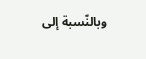وبالنّسبة إلى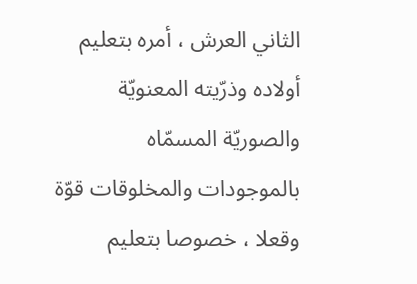الثاني العرش ، أمره بتعليم أولاده وذرّيته المعنويّة والصوريّة المسمّاه بالموجودات والمخلوقات قوّة وقعلا ، خصوصا بتعليم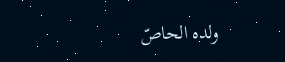ولده الحاصّ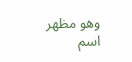وهو مظهر اسم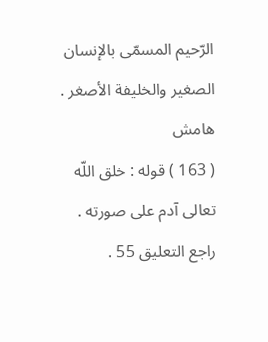الرّحيم المسمّى بالإنسان الصغير والخليفة الأصغر .
هامش
( 163 ) قوله : خلق اللّه تعالى آدم على صورته .
راجع التعليق 55 .